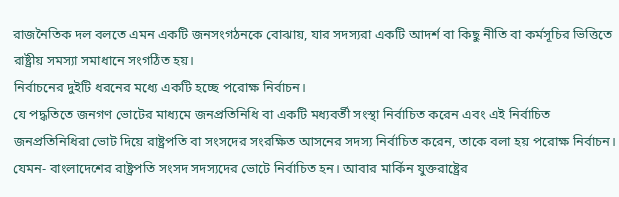রাজনৈতিক দল বলতে এমন একটি জনসংগঠনকে বোঝায়, যার সদস্যরা একটি আদর্শ বা কিছু নীতি বা কর্মসূচির ভিত্তিতে রাষ্ট্রীয় সমস্যা সমাধানে সংগঠিত হয়।
নির্বাচনের দুইটি ধরনের মধ্যে একটি হচ্ছে পরোক্ষ নির্বাচন।
যে পদ্ধতিতে জনগণ ভোটের মাধ্যমে জনপ্রতিনিধি বা একটি মধ্যবর্তী সংস্থা নির্বাচিত করেন এবং এই নির্বাচিত জনপ্রতিনিধিরা ভোট দিয়ে রাষ্ট্রপতি বা সংসদের সংরক্ষিত আসনের সদস্য নির্বাচিত করেন, তাকে বলা হয় পরোক্ষ নির্বাচন। যেমন- বাংলাদেশের রাষ্ট্রপতি সংসদ সদস্যদের ভোটে নির্বাচিত হন। আবার মার্কিন যুক্তরাষ্ট্রের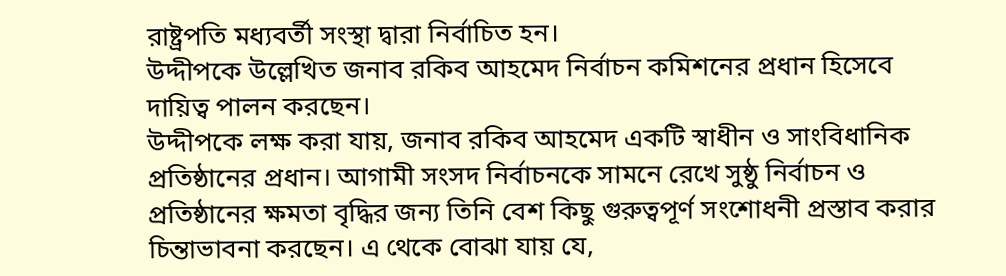রাষ্ট্রপতি মধ্যবর্তী সংস্থা দ্বারা নির্বাচিত হন।
উদ্দীপকে উল্লেখিত জনাব রকিব আহমেদ নির্বাচন কমিশনের প্রধান হিসেবে দায়িত্ব পালন করছেন।
উদ্দীপকে লক্ষ করা যায়, জনাব রকিব আহমেদ একটি স্বাধীন ও সাংবিধানিক প্রতিষ্ঠানের প্রধান। আগামী সংসদ নির্বাচনকে সামনে রেখে সুষ্ঠু নির্বাচন ও প্রতিষ্ঠানের ক্ষমতা বৃদ্ধির জন্য তিনি বেশ কিছু গুরুত্বপূর্ণ সংশোধনী প্রস্তাব করার চিন্তাভাবনা করছেন। এ থেকে বোঝা যায় যে,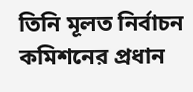তিনি মূলত নির্বাচন কমিশনের প্রধান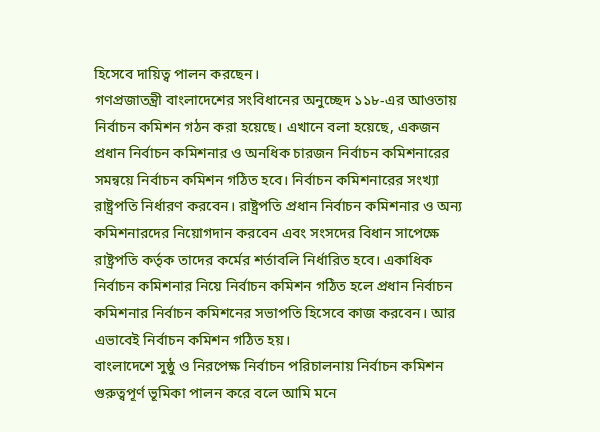হিসেবে দায়িত্ব পালন করছেন।
গণপ্রজাতন্ত্রী বাংলাদেশের সংবিধানের অনুচ্ছেদ ১১৮-এর আওতায় নির্বাচন কমিশন গঠন করা হয়েছে। এখানে বলা হয়েছে, একজন প্রধান নির্বাচন কমিশনার ও অনধিক চারজন নির্বাচন কমিশনারের সমন্বয়ে নির্বাচন কমিশন গঠিত হবে। নির্বাচন কমিশনারের সংখ্যা রাষ্ট্রপতি নির্ধারণ করবেন। রাষ্ট্রপতি প্রধান নির্বাচন কমিশনার ও অন্য কমিশনারদের নিয়োগদান করবেন এবং সংসদের বিধান সাপেক্ষে রাষ্ট্রপতি কর্তৃক তাদের কর্মের শর্তাবলি নির্ধারিত হবে। একাধিক নির্বাচন কমিশনার নিয়ে নির্বাচন কমিশন গঠিত হলে প্রধান নির্বাচন কমিশনার নির্বাচন কমিশনের সভাপতি হিসেবে কাজ করবেন। আর এভাবেই নির্বাচন কমিশন গঠিত হয়।
বাংলাদেশে সুষ্ঠু ও নিরপেক্ষ নির্বাচন পরিচালনায় নির্বাচন কমিশন গুরুত্বপূর্ণ ভূমিকা পালন করে বলে আমি মনে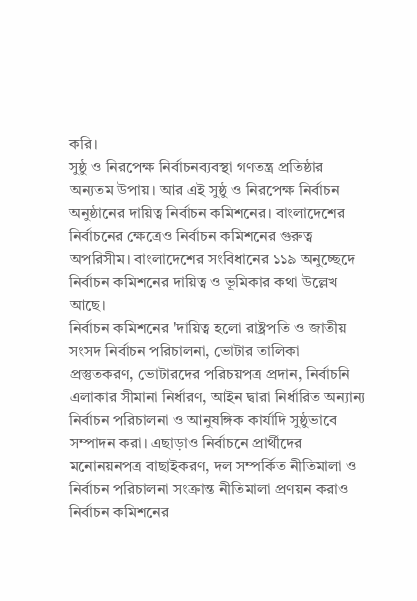করি।
সুষ্ঠু ও নিরপেক্ষ নির্বাচনব্যবস্থা গণতন্ত্র প্রতিষ্ঠার অন্যতম উপায়। আর এই সুষ্ঠু ও নিরপেক্ষ নির্বাচন অনুষ্ঠানের দায়িত্ব নির্বাচন কমিশনের। বাংলাদেশের নির্বাচনের ক্ষেত্রেও নির্বাচন কমিশনের গুরুত্ব অপরিসীম। বাংলাদেশের সংবিধানের ১১৯ অনুচ্ছেদে নির্বাচন কমিশনের দায়িত্ব ও ভূমিকার কথা উল্লেখ আছে।
নির্বাচন কমিশনের 'দায়িত্ব হলো রাষ্ট্রপতি ও জাতীয় সংসদ নির্বাচন পরিচালনা, ভোটার তালিকা প্রস্তুতকরণ, ভোটারদের পরিচয়পত্র প্রদান, নির্বাচনি এলাকার সীমানা নির্ধারণ, আইন দ্বারা নির্ধারিত অন্যান্য নির্বাচন পরিচালনা ও আনুষঙ্গিক কার্যাদি সুষ্ঠুভাবে সম্পাদন করা। এছাড়াও নির্বাচনে প্রার্থীদের মনোনয়নপত্র বাছাইকরণ, দল সম্পর্কিত নীতিমালা ও নির্বাচন পরিচালনা সংক্রান্ত নীতিমালা প্রণয়ন করাও নির্বাচন কমিশনের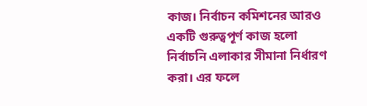কাজ। নির্বাচন কমিশনের আরও একটি গুরুত্বপূর্ণ কাজ হলো নির্বাচনি এলাকার সীমানা নির্ধারণ করা। এর ফলে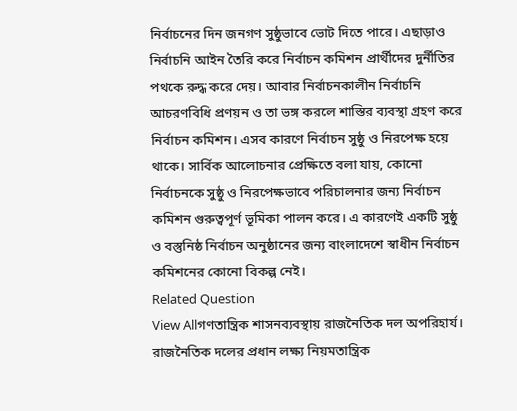নির্বাচনের দিন জনগণ সুষ্ঠুভাবে ভোট দিতে পারে। এছাড়াও নির্বাচনি আইন তৈরি করে নির্বাচন কমিশন প্রার্থীদের দুর্নীতির পথকে রুদ্ধ করে দেয়। আবার নির্বাচনকালীন নির্বাচনি আচরণবিধি প্রণয়ন ও তা ভঙ্গ করলে শাস্তির ব্যবস্থা গ্রহণ করে নির্বাচন কমিশন। এসব কারণে নির্বাচন সুষ্ঠু ও নিরপেক্ষ হয়ে থাকে। সার্বিক আলোচনার প্রেক্ষিতে বলা যায়, কোনো নির্বাচনকে সুষ্ঠু ও নিরপেক্ষভাবে পরিচালনার জন্য নির্বাচন কমিশন গুরুত্বপূর্ণ ভূমিকা পালন করে। এ কারণেই একটি সুষ্ঠু ও বস্তুনিষ্ঠ নির্বাচন অনুষ্ঠানের জন্য বাংলাদেশে স্বাধীন নির্বাচন কমিশনের কোনো বিকল্প নেই।
Related Question
View Allগণতান্ত্রিক শাসনব্যবস্থায় রাজনৈতিক দল অপরিহার্য।
রাজনৈতিক দলের প্রধান লক্ষ্য নিয়মতান্ত্রিক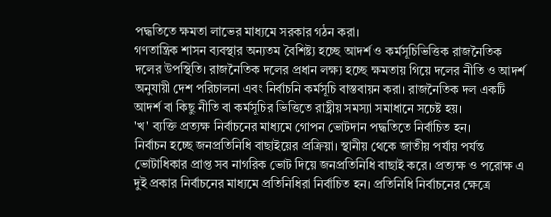পদ্ধতিতে ক্ষমতা লাভের মাধ্যমে সরকার গঠন করা।
গণতান্ত্রিক শাসন ব্যবস্থার অন্যতম বৈশিষ্ট্য হচ্ছে আদর্শ ও কর্মসূচিভিত্তিক রাজনৈতিক দলের উপস্থিতি। রাজনৈতিক দলের প্রধান লক্ষ্য হচ্ছে ক্ষমতায় গিয়ে দলের নীতি ও আদর্শ অনুযায়ী দেশ পরিচালনা এবং নির্বাচনি কর্মসূচি বাস্তবায়ন করা। রাজনৈতিক দল একটি আদর্শ বা কিছু নীতি বা কর্মসূচির ভিত্তিতে রাষ্ট্রীয় সমস্যা সমাধানে সচেষ্ট হয়।
'খ' ব্যক্তি প্রত্যক্ষ নির্বাচনের মাধ্যমে গোপন ভোটদান পদ্ধতিতে নির্বাচিত হন।
নির্বাচন হচ্ছে জনপ্রতিনিধি বাছাইয়ের প্রক্রিয়া। স্থানীয় থেকে জাতীয় পর্যায় পর্যন্ত ভোটাধিকার প্রাপ্ত সব নাগরিক ভোট দিয়ে জনপ্রতিনিধি বাছাই করে। প্রত্যক্ষ ও পরোক্ষ এ দুই প্রকার নির্বাচনের মাধ্যমে প্রতিনিধিরা নির্বাচিত হন। প্রতিনিধি নির্বাচনের ক্ষেত্রে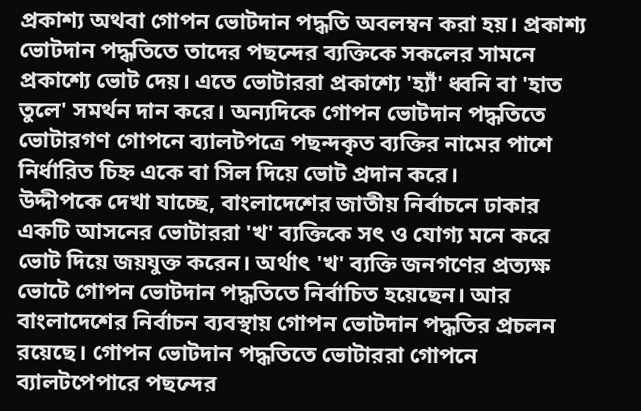প্রকাশ্য অথবা গোপন ভোটদান পদ্ধতি অবলম্বন করা হয়। প্রকাশ্য ভোটদান পদ্ধতিতে তাদের পছন্দের ব্যক্তিকে সকলের সামনে প্রকাশ্যে ভোট দেয়। এতে ভোটাররা প্রকাশ্যে 'হ্যাঁ' ধ্বনি বা 'হাত তুলে' সমর্থন দান করে। অন্যদিকে গোপন ভোটদান পদ্ধতিতে ভোটারগণ গোপনে ব্যালটপত্রে পছন্দকৃত ব্যক্তির নামের পাশে নির্ধারিত চিহ্ন একে বা সিল দিয়ে ভোট প্রদান করে।
উদ্দীপকে দেখা যাচ্ছে, বাংলাদেশের জাতীয় নির্বাচনে ঢাকার একটি আসনের ভোটাররা 'খ' ব্যক্তিকে সৎ ও যোগ্য মনে করে ভোট দিয়ে জয়যুক্ত করেন। অর্থাৎ 'খ' ব্যক্তি জনগণের প্রত্যক্ষ ভোটে গোপন ভোটদান পদ্ধতিতে নির্বাচিত হয়েছেন। আর বাংলাদেশের নির্বাচন ব্যবস্থায় গোপন ভোটদান পদ্ধতির প্রচলন রয়েছে। গোপন ভোটদান পদ্ধতিতে ভোটাররা গোপনে ব্যালটপেপারে পছন্দের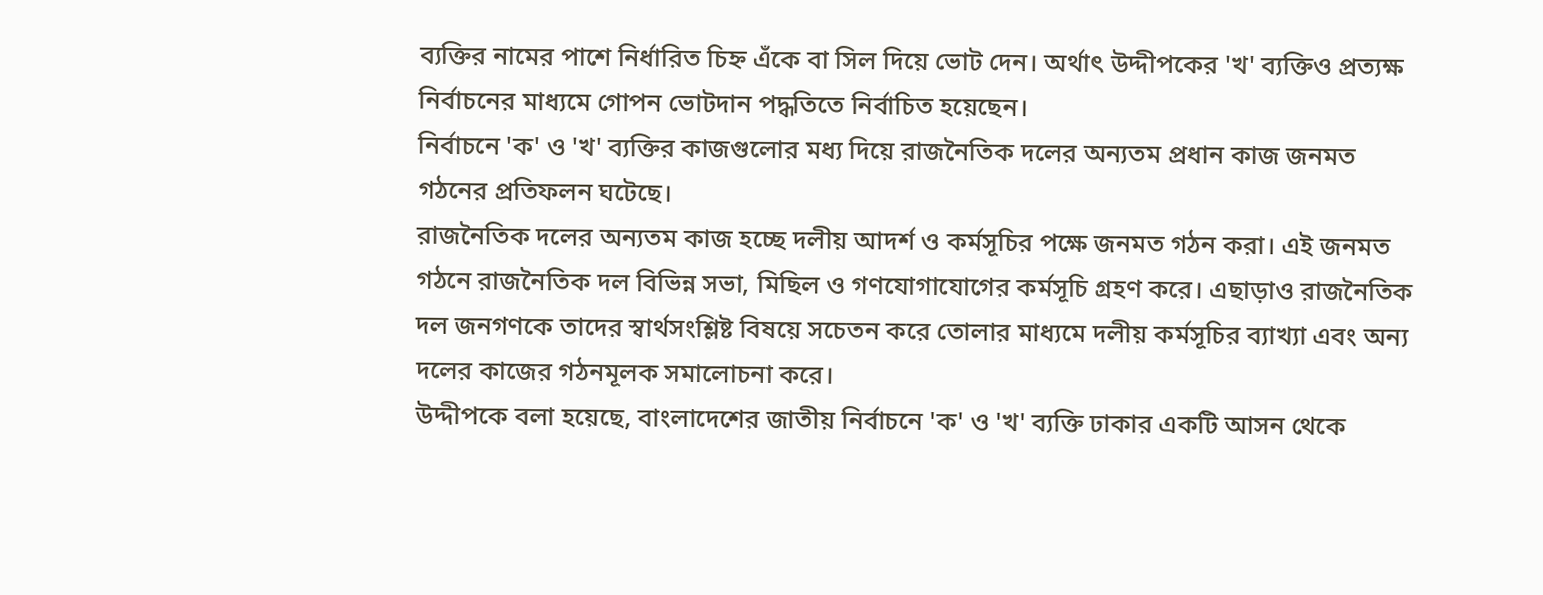ব্যক্তির নামের পাশে নির্ধারিত চিহ্ন এঁকে বা সিল দিয়ে ভোট দেন। অর্থাৎ উদ্দীপকের 'খ' ব্যক্তিও প্রত্যক্ষ নির্বাচনের মাধ্যমে গোপন ভোটদান পদ্ধতিতে নির্বাচিত হয়েছেন।
নির্বাচনে 'ক' ও 'খ' ব্যক্তির কাজগুলোর মধ্য দিয়ে রাজনৈতিক দলের অন্যতম প্রধান কাজ জনমত গঠনের প্রতিফলন ঘটেছে।
রাজনৈতিক দলের অন্যতম কাজ হচ্ছে দলীয় আদর্শ ও কর্মসূচির পক্ষে জনমত গঠন করা। এই জনমত গঠনে রাজনৈতিক দল বিভিন্ন সভা, মিছিল ও গণযোগাযোগের কর্মসূচি গ্রহণ করে। এছাড়াও রাজনৈতিক দল জনগণকে তাদের স্বার্থসংশ্লিষ্ট বিষয়ে সচেতন করে তোলার মাধ্যমে দলীয় কর্মসূচির ব্যাখ্যা এবং অন্য দলের কাজের গঠনমূলক সমালোচনা করে।
উদ্দীপকে বলা হয়েছে, বাংলাদেশের জাতীয় নির্বাচনে 'ক' ও 'খ' ব্যক্তি ঢাকার একটি আসন থেকে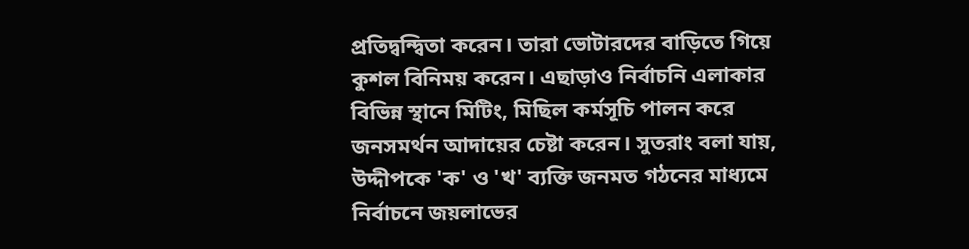প্রতিদ্বন্দ্বিতা করেন। তারা ভোটারদের বাড়িতে গিয়ে কুশল বিনিময় করেন। এছাড়াও নির্বাচনি এলাকার বিভিন্ন স্থানে মিটিং, মিছিল কর্মসূচি পালন করে জনসমর্থন আদায়ের চেষ্টা করেন। সুতরাং বলা যায়, উদ্দীপকে 'ক' ও 'খ' ব্যক্তি জনমত গঠনের মাধ্যমে নির্বাচনে জয়লাভের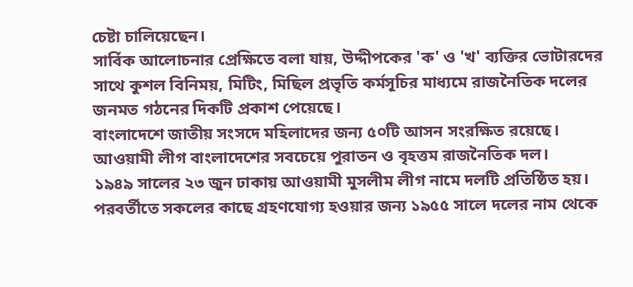চেষ্টা চালিয়েছেন।
সার্বিক আলোচনার প্রেক্ষিতে বলা যায়, উদ্দীপকের 'ক' ও 'খ' ব্যক্তির ভোটারদের সাথে কুশল বিনিময়, মিটিং, মিছিল প্রভৃতি কর্মসূচির মাধ্যমে রাজনৈতিক দলের জনমত গঠনের দিকটি প্রকাশ পেয়েছে।
বাংলাদেশে জাতীয় সংসদে মহিলাদের জন্য ৫০টি আসন সংরক্ষিত রয়েছে।
আওয়ামী লীগ বাংলাদেশের সবচেয়ে পুরাতন ও বৃহত্তম রাজনৈতিক দল।
১৯৪৯ সালের ২৩ জুন ঢাকায় আওয়ামী মুসলীম লীগ নামে দলটি প্রতিষ্ঠিত হয়। পরবর্তীতে সকলের কাছে গ্রহণযোগ্য হওয়ার জন্য ১৯৫৫ সালে দলের নাম থেকে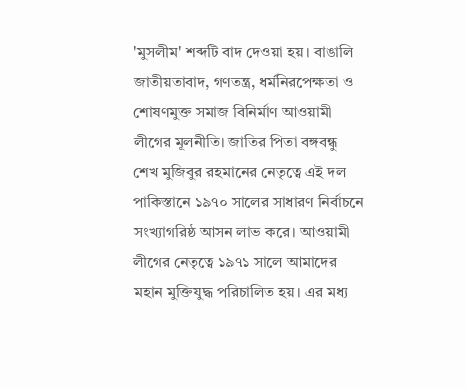'মুসলীম' শব্দটি বাদ দেওয়া হয়। বাঙালি জাতীয়তাবাদ, গণতন্ত্র, ধর্মনিরপেক্ষতা ও শোষণমুক্ত সমাজ বিনির্মাণ আওয়ামী লীগের মূলনীতি। জাতির পিতা বঙ্গবন্ধু শেখ মুজিবুর রহমানের নেতৃত্বে এই দল পাকিস্তানে ১৯৭০ সালের সাধারণ নির্বাচনে সংখ্যাগরিষ্ঠ আসন লাভ করে। আওয়ামী লীগের নেতৃত্বে ১৯৭১ সালে আমাদের মহান মুক্তিযুদ্ধ পরিচালিত হয়। এর মধ্য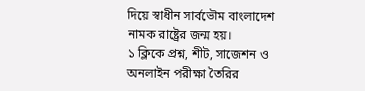দিয়ে স্বাধীন সার্বভৌম বাংলাদেশ নামক রাষ্ট্রের জন্ম হয়।
১ ক্লিকে প্রশ্ন, শীট, সাজেশন ও
অনলাইন পরীক্ষা তৈরির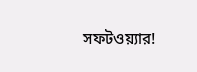সফটওয়্যার!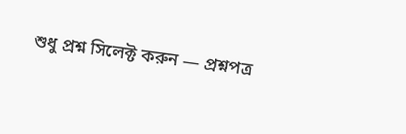শুধু প্রশ্ন সিলেক্ট করুন — প্রশ্নপত্র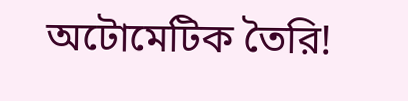অটোমেটিক তৈরি!